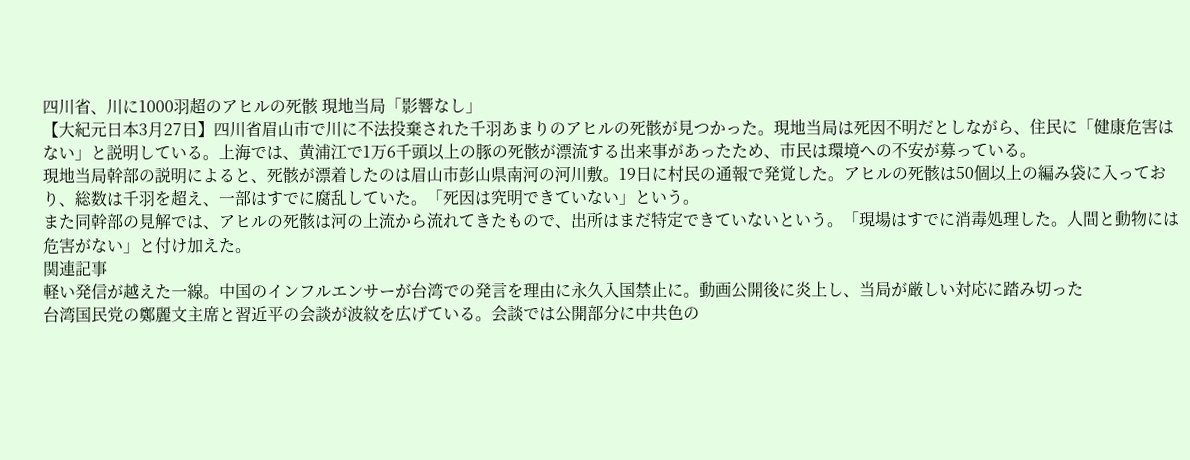四川省、川に1000羽超のアヒルの死骸 現地当局「影響なし」
【大紀元日本3月27日】四川省眉山市で川に不法投棄された千羽あまりのアヒルの死骸が見つかった。現地当局は死因不明だとしながら、住民に「健康危害はない」と説明している。上海では、黄浦江で1万6千頭以上の豚の死骸が漂流する出来事があったため、市民は環境への不安が募っている。
現地当局幹部の説明によると、死骸が漂着したのは眉山市彭山県南河の河川敷。19日に村民の通報で発覚した。アヒルの死骸は50個以上の編み袋に入っており、総数は千羽を超え、一部はすでに腐乱していた。「死因は究明できていない」という。
また同幹部の見解では、アヒルの死骸は河の上流から流れてきたもので、出所はまだ特定できていないという。「現場はすでに消毒処理した。人間と動物には危害がない」と付け加えた。
関連記事
軽い発信が越えた一線。中国のインフルエンサーが台湾での発言を理由に永久入国禁止に。動画公開後に炎上し、当局が厳しい対応に踏み切った
台湾国民党の鄭麗文主席と習近平の会談が波紋を広げている。会談では公開部分に中共色の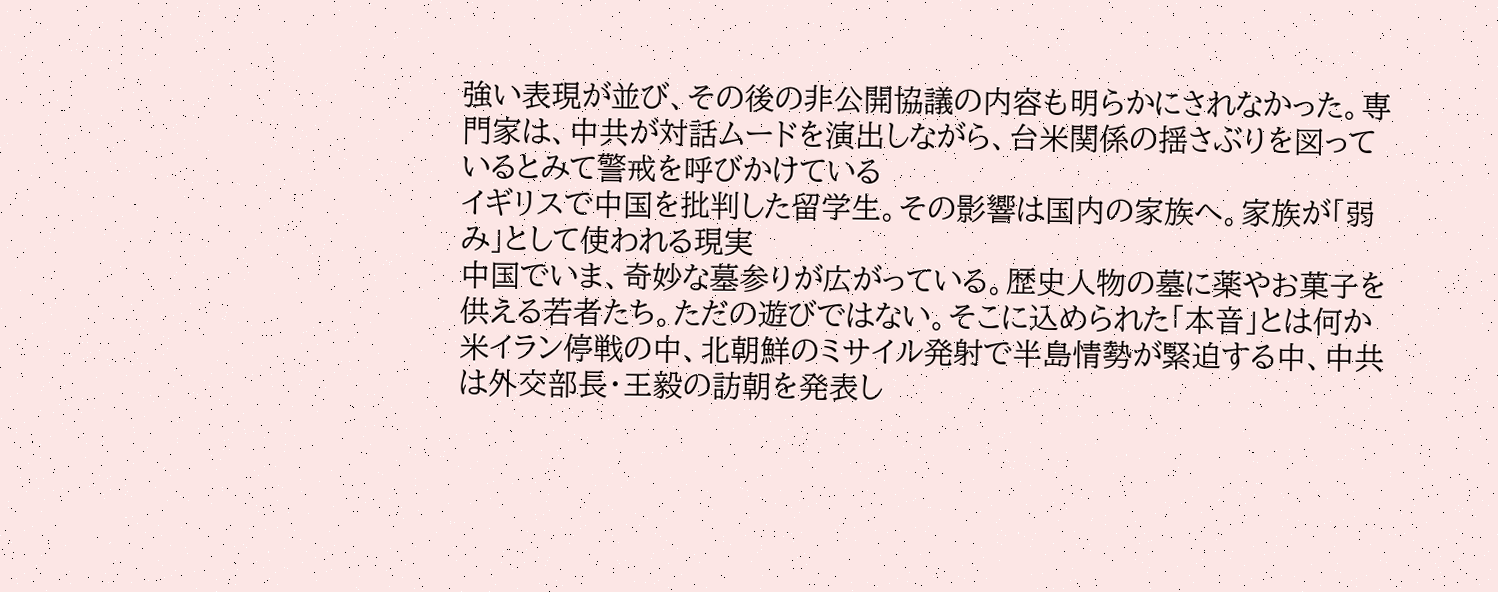強い表現が並び、その後の非公開協議の内容も明らかにされなかった。専門家は、中共が対話ムードを演出しながら、台米関係の揺さぶりを図っているとみて警戒を呼びかけている
イギリスで中国を批判した留学生。その影響は国内の家族へ。家族が「弱み」として使われる現実
中国でいま、奇妙な墓参りが広がっている。歴史人物の墓に薬やお菓子を供える若者たち。ただの遊びではない。そこに込められた「本音」とは何か
米イラン停戦の中、北朝鮮のミサイル発射で半島情勢が緊迫する中、中共は外交部長・王毅の訪朝を発表し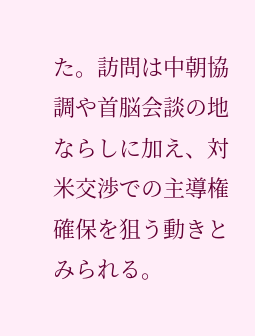た。訪問は中朝協調や首脳会談の地ならしに加え、対米交渉での主導権確保を狙う動きとみられる。